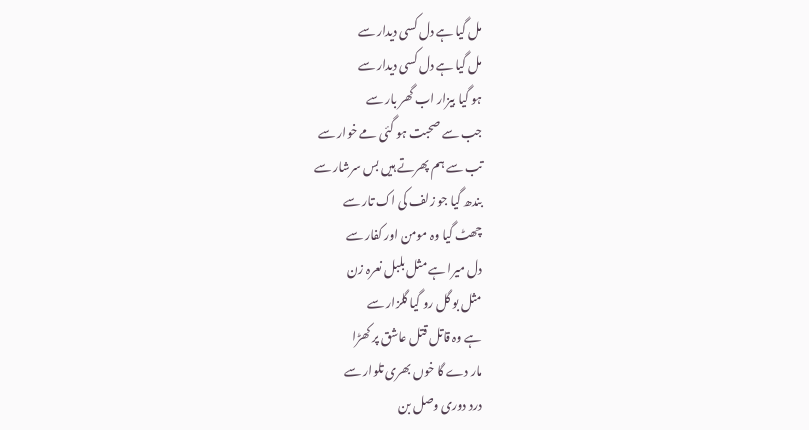مل گیا ہے دل کسی دیدار سے
مل گیا ہے دل کسی دیدار سے
ہو گیا بیزار اب گھر بار سے
جب سے صحبت ہو گئی مے خوار سے
تب سے ہم پھرتے ہیں بس سرشار سے
بندھ گیا جو زلف کی اک تار سے
چھٹ گیا وہ مومن اور کفار سے
دل میرا ہے مثل بلبل نعرہ زن
مثل بو گل رو گیا گلزار سے
ہے وہ قاتل قتل عاشق پر کھڑا
مار دے گا خوں بھری تلوار سے
درد دوری وصل بن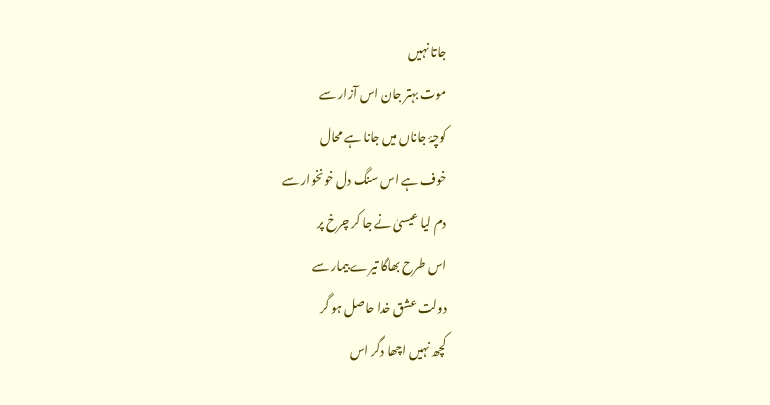جاتا نہیں
موت بہتر جان اس آزار سے
کوچۂ جاناں میں جانا ہے محال
خوف ہے اس سنگ دل خونخوار سے
دم لیا عیسیٰ نے جا کر چرخ پر
اس طرح بھاگا تیرے بیمار سے
دولت عشق خدا حاصل ہو گر
کچھ نہیں اچھا دگر اس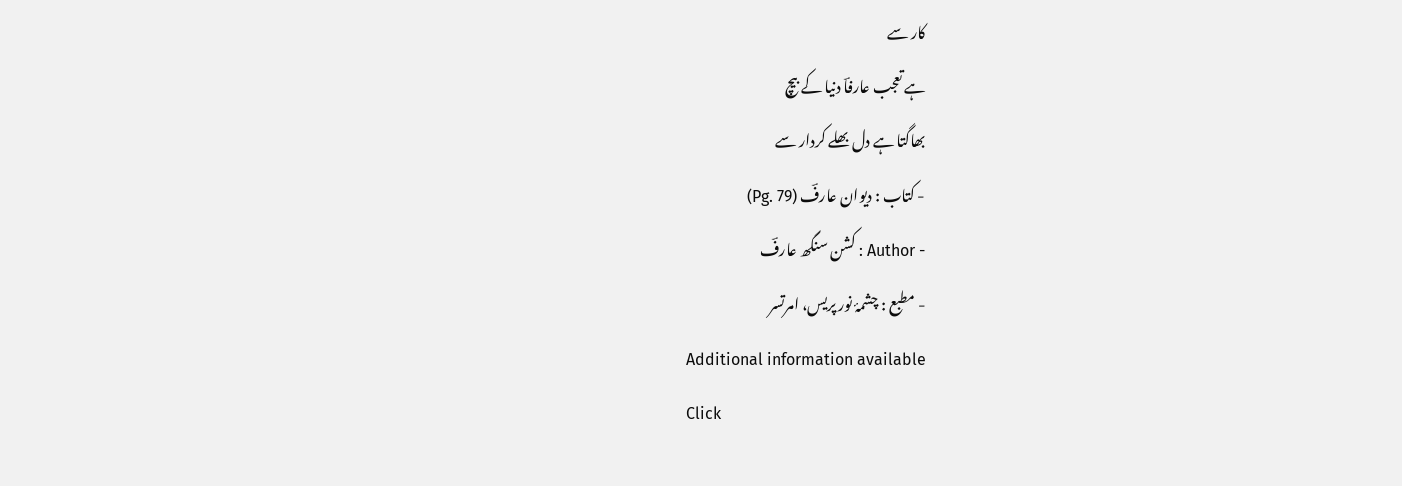کار سے
ہے تعجب عارفاؔ دنیا کے بیچ
بھاگتا ہے دل بھلے کردار سے
- کتاب : دیوان عارفؔ (Pg. 79)
- Author : کشن سنگھ عارفؔ
- مطبع : چشمۂ نور پریس، امرتسر
Additional information available
Click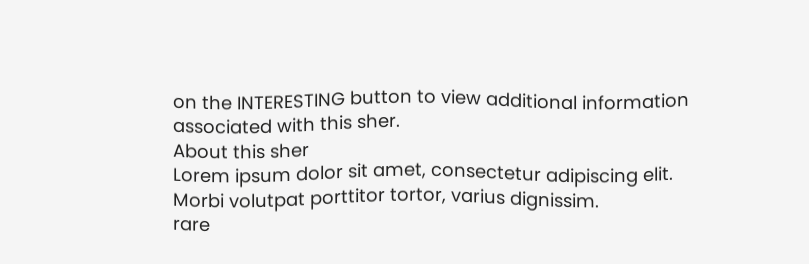on the INTERESTING button to view additional information associated with this sher.
About this sher
Lorem ipsum dolor sit amet, consectetur adipiscing elit. Morbi volutpat porttitor tortor, varius dignissim.
rare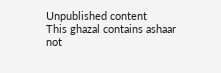Unpublished content
This ghazal contains ashaar not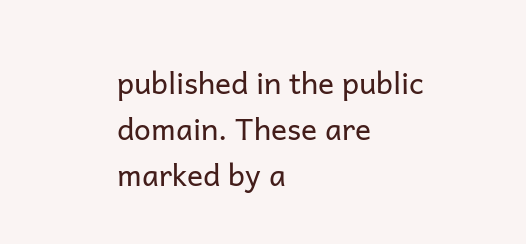published in the public domain. These are marked by a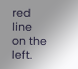red line on the left.